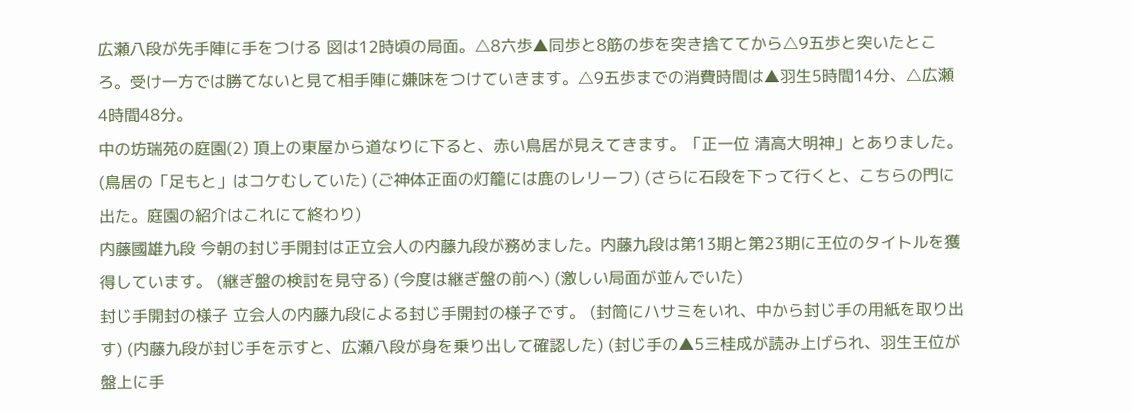広瀬八段が先手陣に手をつける 図は12時頃の局面。△8六歩▲同歩と8筋の歩を突き捨ててから△9五歩と突いたところ。受け一方では勝てないと見て相手陣に嫌味をつけていきます。△9五歩までの消費時間は▲羽生5時間14分、△広瀬4時間48分。
中の坊瑞苑の庭園(2) 頂上の東屋から道なりに下ると、赤い鳥居が見えてきます。「正一位 清高大明神」とありました。 (鳥居の「足もと」はコケむしていた) (ご神体正面の灯籠には鹿のレリーフ) (さらに石段を下って行くと、こちらの門に出た。庭園の紹介はこれにて終わり)
内藤國雄九段 今朝の封じ手開封は正立会人の内藤九段が務めました。内藤九段は第13期と第23期に王位のタイトルを獲得しています。 (継ぎ盤の検討を見守る) (今度は継ぎ盤の前へ) (激しい局面が並んでいた)
封じ手開封の様子 立会人の内藤九段による封じ手開封の様子です。 (封筒にハサミをいれ、中から封じ手の用紙を取り出す) (内藤九段が封じ手を示すと、広瀬八段が身を乗り出して確認した) (封じ手の▲5三桂成が読み上げられ、羽生王位が盤上に手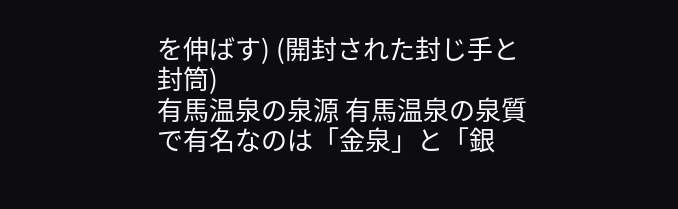を伸ばす) (開封された封じ手と封筒)
有馬温泉の泉源 有馬温泉の泉質で有名なのは「金泉」と「銀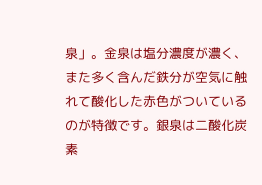泉」。金泉は塩分濃度が濃く、また多く含んだ鉄分が空気に触れて酸化した赤色がついているのが特徴です。銀泉は二酸化炭素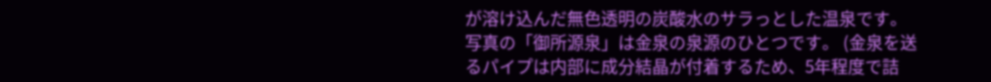が溶け込んだ無色透明の炭酸水のサラっとした温泉です。写真の「御所源泉」は金泉の泉源のひとつです。 (金泉を送るパイプは内部に成分結晶が付着するため、5年程度で詰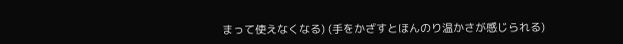まって使えなくなる) (手をかざすとほんのり温かさが感じられる)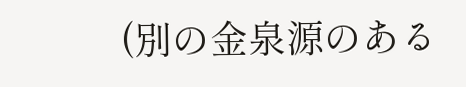(別の金泉源のある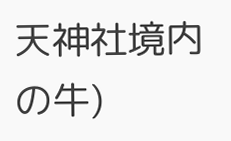天神社境内の牛)